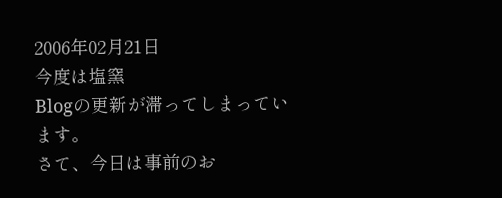2006年02月21日
今度は塩窯
Blogの更新が滞ってしまっています。
さて、今日は事前のお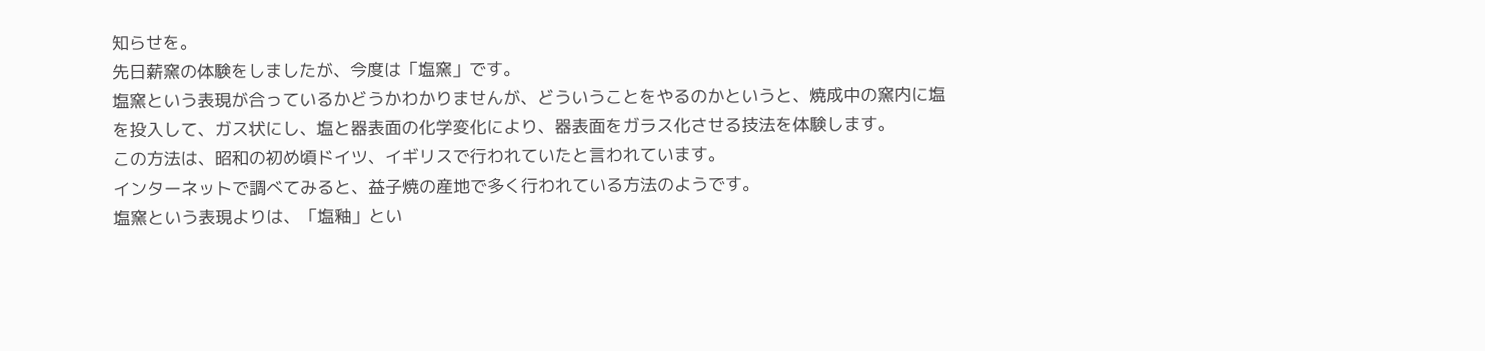知らせを。
先日薪窯の体験をしましたが、今度は「塩窯」です。
塩窯という表現が合っているかどうかわかりませんが、どういうことをやるのかというと、焼成中の窯内に塩を投入して、ガス状にし、塩と器表面の化学変化により、器表面をガラス化させる技法を体験します。
この方法は、昭和の初め頃ドイツ、イギリスで行われていたと言われています。
インターネットで調べてみると、益子焼の産地で多く行われている方法のようです。
塩窯という表現よりは、「塩釉」とい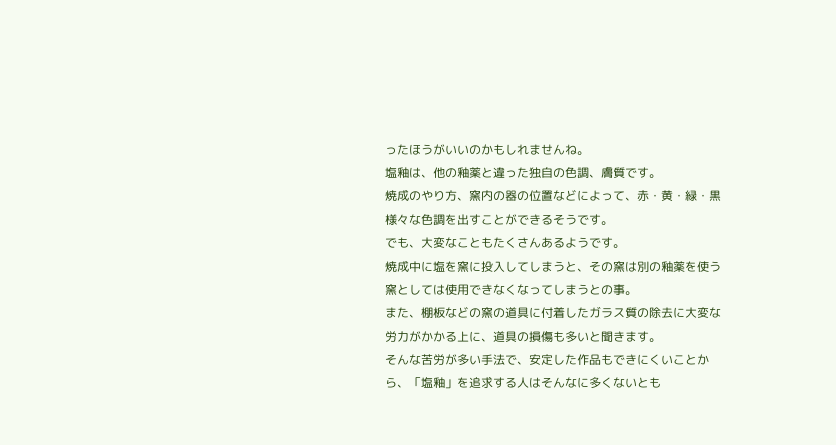ったほうがいいのかもしれませんね。
塩釉は、他の釉薬と違った独自の色調、膚質です。
焼成のやり方、窯内の器の位置などによって、赤・黄・緑・黒様々な色調を出すことができるそうです。
でも、大変なこともたくさんあるようです。
焼成中に塩を窯に投入してしまうと、その窯は別の釉薬を使う窯としては使用できなくなってしまうとの事。
また、棚板などの窯の道具に付着したガラス質の除去に大変な労力がかかる上に、道具の損傷も多いと聞きます。
そんな苦労が多い手法で、安定した作品もできにくいことから、「塩釉」を追求する人はそんなに多くないとも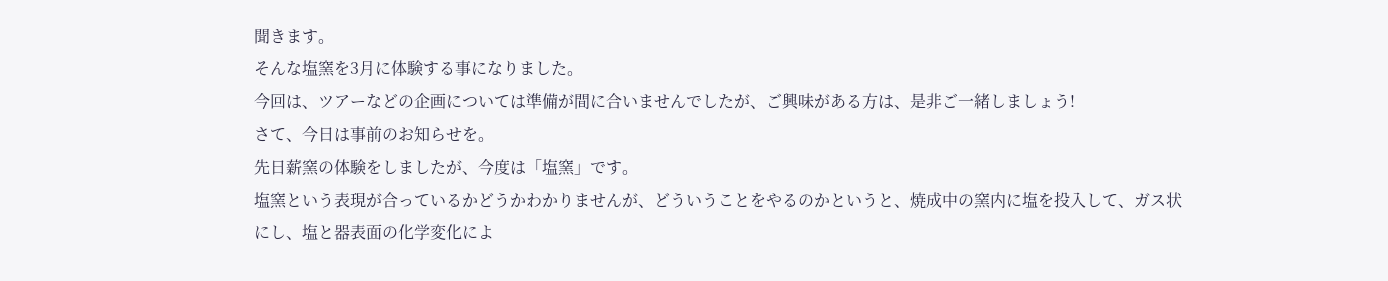聞きます。
そんな塩窯を3月に体験する事になりました。
今回は、ツアーなどの企画については準備が間に合いませんでしたが、ご興味がある方は、是非ご一緒しましょう!
さて、今日は事前のお知らせを。
先日薪窯の体験をしましたが、今度は「塩窯」です。
塩窯という表現が合っているかどうかわかりませんが、どういうことをやるのかというと、焼成中の窯内に塩を投入して、ガス状にし、塩と器表面の化学変化によ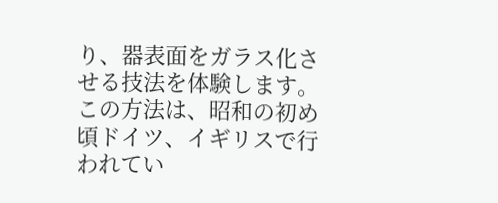り、器表面をガラス化させる技法を体験します。
この方法は、昭和の初め頃ドイツ、イギリスで行われてい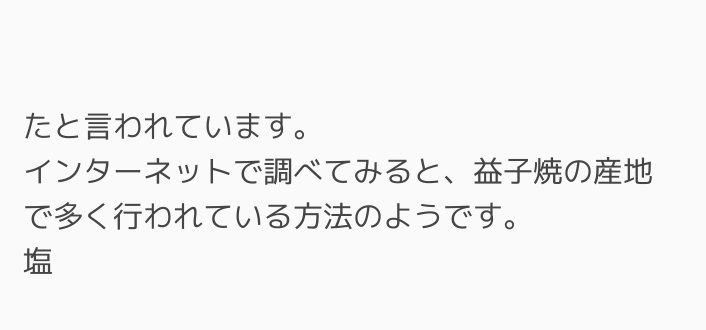たと言われています。
インターネットで調べてみると、益子焼の産地で多く行われている方法のようです。
塩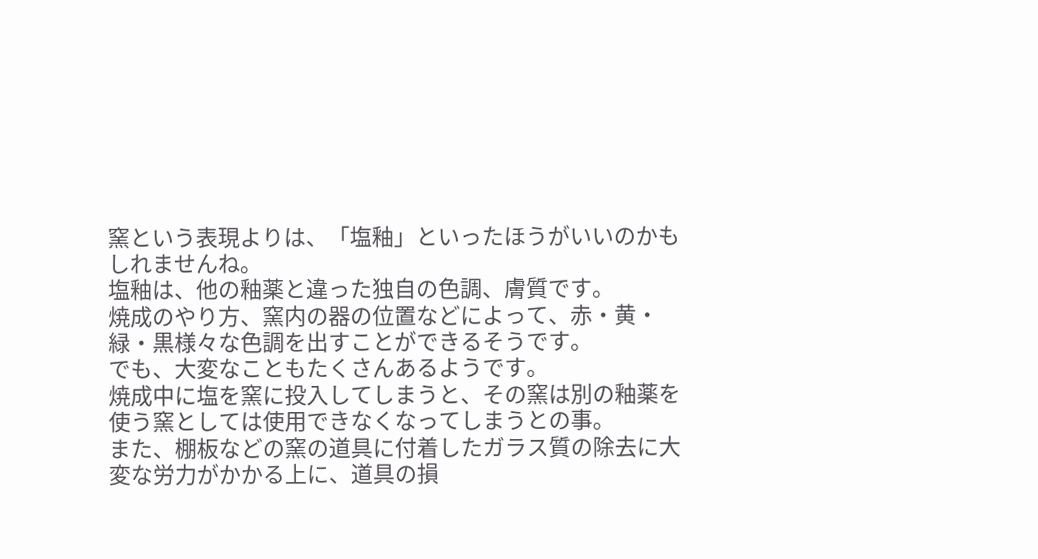窯という表現よりは、「塩釉」といったほうがいいのかもしれませんね。
塩釉は、他の釉薬と違った独自の色調、膚質です。
焼成のやり方、窯内の器の位置などによって、赤・黄・緑・黒様々な色調を出すことができるそうです。
でも、大変なこともたくさんあるようです。
焼成中に塩を窯に投入してしまうと、その窯は別の釉薬を使う窯としては使用できなくなってしまうとの事。
また、棚板などの窯の道具に付着したガラス質の除去に大変な労力がかかる上に、道具の損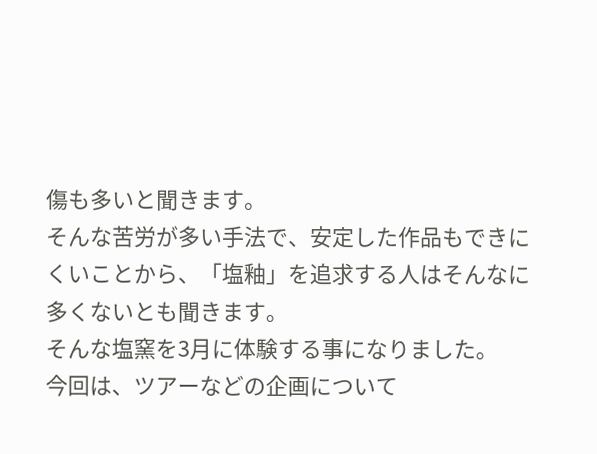傷も多いと聞きます。
そんな苦労が多い手法で、安定した作品もできにくいことから、「塩釉」を追求する人はそんなに多くないとも聞きます。
そんな塩窯を3月に体験する事になりました。
今回は、ツアーなどの企画について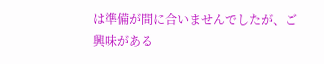は準備が間に合いませんでしたが、ご興味がある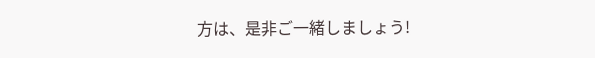方は、是非ご一緒しましょう!